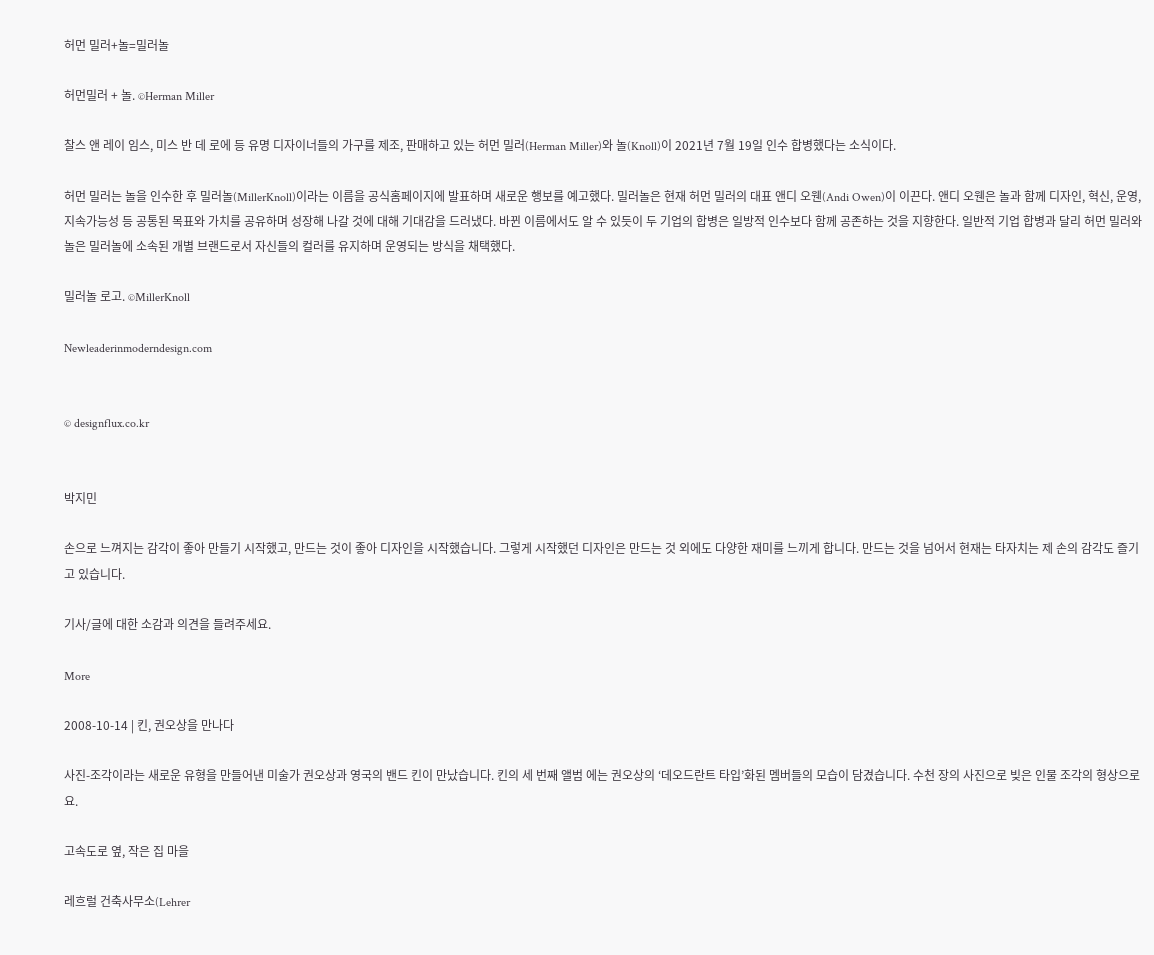허먼 밀러+놀=밀러놀

허먼밀러 + 놀. ©Herman Miller

찰스 앤 레이 임스, 미스 반 데 로에 등 유명 디자이너들의 가구를 제조, 판매하고 있는 허먼 밀러(Herman Miller)와 놀(Knoll)이 2021년 7월 19일 인수 합병했다는 소식이다.

허먼 밀러는 놀을 인수한 후 밀러놀(MillerKnoll)이라는 이름을 공식홈페이지에 발표하며 새로운 행보를 예고했다. 밀러놀은 현재 허먼 밀러의 대표 앤디 오웬(Andi Owen)이 이끈다. 앤디 오웬은 놀과 함께 디자인, 혁신, 운영, 지속가능성 등 공통된 목표와 가치를 공유하며 성장해 나갈 것에 대해 기대감을 드러냈다. 바뀐 이름에서도 알 수 있듯이 두 기업의 합병은 일방적 인수보다 함께 공존하는 것을 지향한다. 일반적 기업 합병과 달리 허먼 밀러와 놀은 밀러놀에 소속된 개별 브랜드로서 자신들의 컬러를 유지하며 운영되는 방식을 채택했다.

밀러놀 로고. ©MillerKnoll

Newleaderinmoderndesign.com


© designflux.co.kr


박지민

손으로 느껴지는 감각이 좋아 만들기 시작했고, 만드는 것이 좋아 디자인을 시작했습니다. 그렇게 시작했던 디자인은 만드는 것 외에도 다양한 재미를 느끼게 합니다. 만드는 것을 넘어서 현재는 타자치는 제 손의 감각도 즐기고 있습니다.

기사/글에 대한 소감과 의견을 들려주세요.

More

2008-10-14 | 킨, 권오상을 만나다

사진-조각이라는 새로운 유형을 만들어낸 미술가 권오상과 영국의 밴드 킨이 만났습니다. 킨의 세 번째 앨범 에는 권오상의 ‘데오드란트 타입’화된 멤버들의 모습이 담겼습니다. 수천 장의 사진으로 빚은 인물 조각의 형상으로요.

고속도로 옆, 작은 집 마을

레흐럴 건축사무소(Lehrer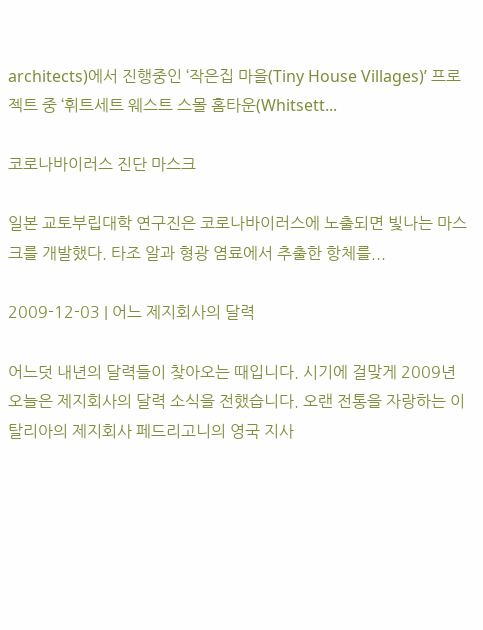architects)에서 진행중인 ‘작은집 마을(Tiny House Villages)’ 프로젝트 중 ‘휘트세트 웨스트 스몰 홈타운(Whitsett...

코로나바이러스 진단 마스크

일본 교토부립대학 연구진은 코로나바이러스에 노출되면 빛나는 마스크를 개발했다. 타조 알과 형광 염료에서 추출한 항체를...

2009-12-03 | 어느 제지회사의 달력

어느덧 내년의 달력들이 찾아오는 때입니다. 시기에 걸맞게 2009년 오늘은 제지회사의 달력 소식을 전했습니다. 오랜 전통을 자랑하는 이탈리아의 제지회사 페드리고니의 영국 지사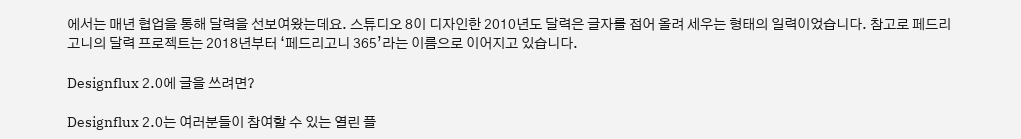에서는 매년 협업을 통해 달력을 선보여왔는데요. 스튜디오 8이 디자인한 2010년도 달력은 글자를 접어 올려 세우는 형태의 일력이었습니다. 참고로 페드리고니의 달력 프로젝트는 2018년부터 ‘페드리고니 365’라는 이름으로 이어지고 있습니다.

Designflux 2.0에 글을 쓰려면?

Designflux 2.0는 여러분들이 참여할 수 있는 열린 플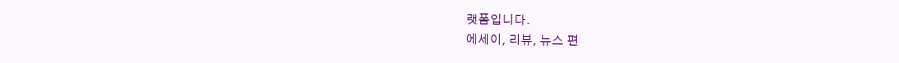랫폼입니다.
에세이, 리뷰, 뉴스 편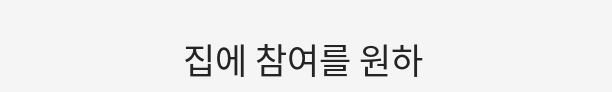집에 참여를 원하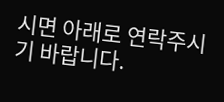시면 아래로 연락주시기 바랍니다.